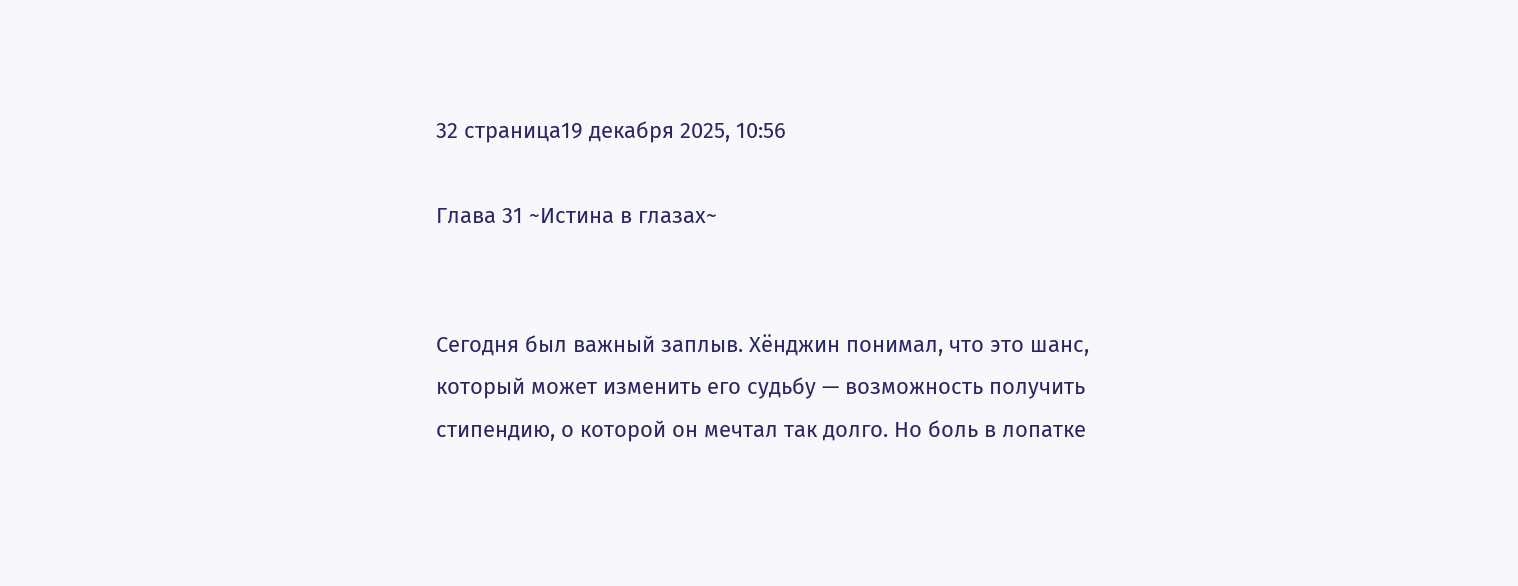32 страница19 декабря 2025, 10:56

Глава 31 ~Истина в глазах~


Сегодня был важный заплыв. Хёнджин понимал, что это шанс, который может изменить его судьбу — возможность получить стипендию, о которой он мечтал так долго. Но боль в лопатке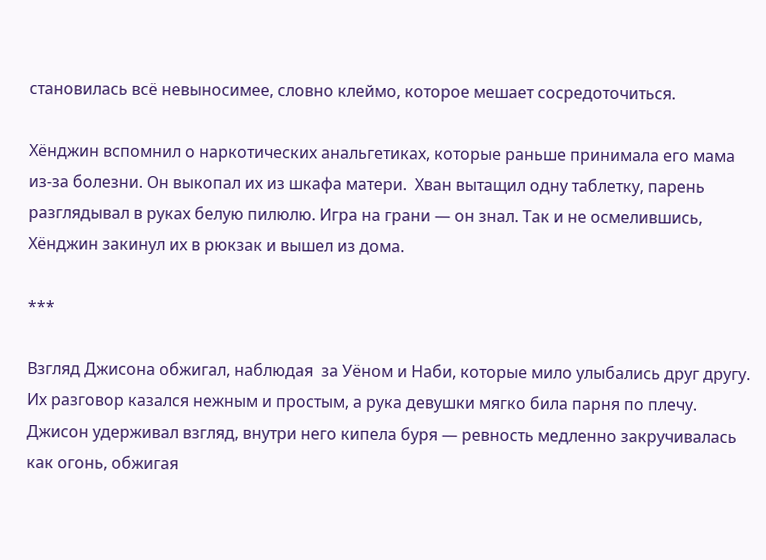становилась всё невыносимее, словно клеймо, которое мешает сосредоточиться.

Хёнджин вспомнил о наркотических анальгетиках, которые раньше принимала его мама из-за болезни. Он выкопал их из шкафа матери.  Хван вытащил одну таблетку, парень разглядывал в руках белую пилюлю. Игра на грани — он знал. Так и не осмелившись, Хёнджин закинул их в рюкзак и вышел из дома.

***

Взгляд Джисона обжигал, наблюдая  за Уёном и Наби, которые мило улыбались друг другу. Их разговор казался нежным и простым, а рука девушки мягко била парня по плечу. Джисон удерживал взгляд, внутри него кипела буря — ревность медленно закручивалась как огонь, обжигая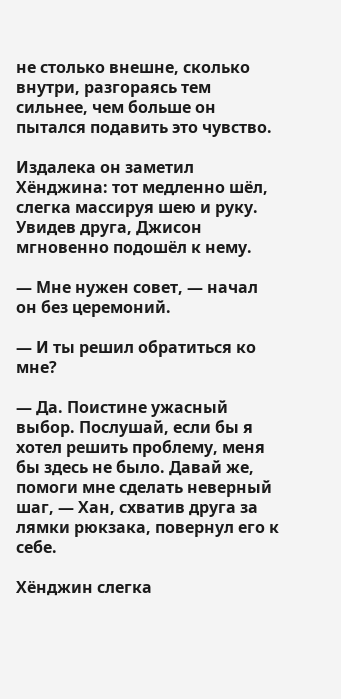не столько внешне, сколько внутри, разгораясь тем сильнее, чем больше он пытался подавить это чувство.

Издалека он заметил Хёнджина: тот медленно шёл, слегка массируя шею и руку. Увидев друга, Джисон мгновенно подошёл к нему.

— Мне нужен совет, — начал он без церемоний.

— И ты решил обратиться ко мне?

— Да. Поистине ужасный выбор. Послушай, если бы я хотел решить проблему, меня бы здесь не было. Давай же, помоги мне сделать неверный шаг, — Хан, схватив друга за лямки рюкзака, повернул его к себе.

Хёнджин слегка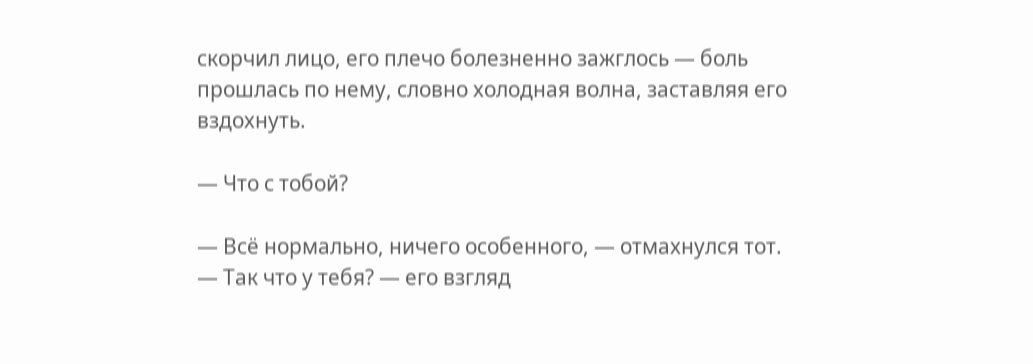скорчил лицо, его плечо болезненно зажглось — боль прошлась по нему, словно холодная волна, заставляя его вздохнуть.

— Что с тобой?

— Всё нормально, ничего особенного, — отмахнулся тот. — Так что у тебя? — его взгляд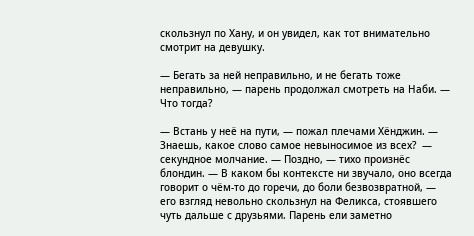скользнул по Хану, и он увидел, как тот внимательно смотрит на девушку.

— Бегать за ней неправильно, и не бегать тоже неправильно, — парень продолжал смотреть на Наби. — Что тогда?

— Встань у неё на пути, — пожал плечами Хёнджин. — Знаешь, какое слово самое невыносимое из всех?  — секундное молчание. — Поздно, — тихо произнёс блондин. — В каком бы контексте ни звучало, оно всегда говорит о чём-то до горечи, до боли безвозвратной, — его взгляд невольно скользнул на Феликса, стоявшего чуть дальше с друзьями. Парень ели заметно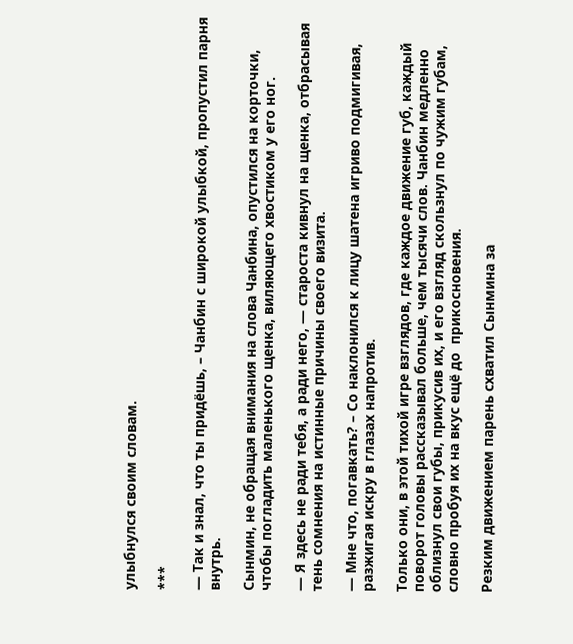улыбнулся своим словам.

***

— Так и знал, что ты придёшь, – Чанбин с широкой улыбкой, пропустил парня внутрь.

Сынмин, не обращая внимания на слова Чанбина, опустился на корточки, чтобы погладить маленького щенка, виляющего хвостиком у его ног.

— Я здесь не ради тебя, а ради него, — староста кивнул на щенка, отбрасывая тень сомнения на истинные причины своего визита.

— Мне что, погавкать? – Со наклонился к лицу шатена игриво подмигивая, разжигая искру в глазах напротив.

Только они, в этой тихой игре взглядов, где каждое движение губ, каждый поворот головы рассказывал больше, чем тысячи слов. Чанбин медленно облизнул свои губы, прикусив их, и его взгляд скользнул по чужим губам, словно пробуя их на вкус ещё до  прикосновения.

Резким движением парень схватил Сынмина за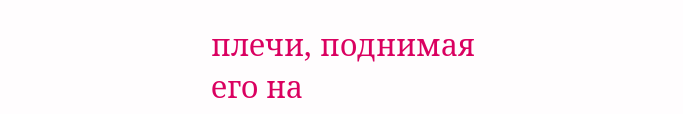плечи, поднимая его на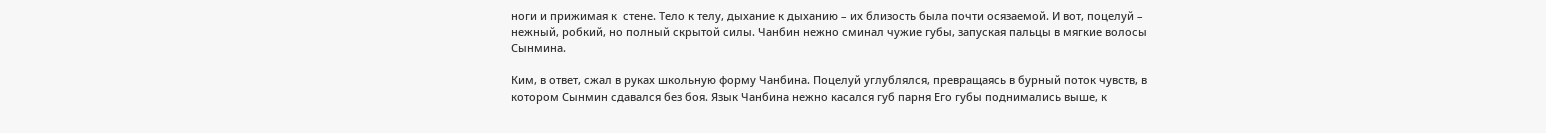ноги и прижимая к  стене. Тело к телу, дыхание к дыханию – их близость была почти осязаемой. И вот, поцелуй – нежный, робкий, но полный скрытой силы. Чанбин нежно сминал чужие губы, запуская пальцы в мягкие волосы Сынмина.

Ким, в ответ, сжал в руках школьную форму Чанбина. Поцелуй углублялся, превращаясь в бурный поток чувств, в котором Сынмин сдавался без боя. Язык Чанбина нежно касался губ парня Его губы поднимались выше, к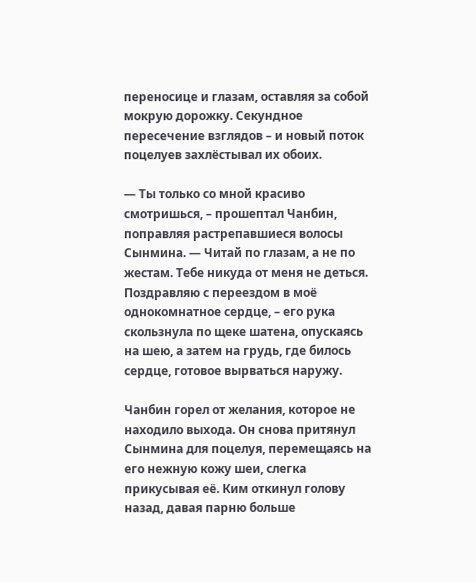переносице и глазам, оставляя за собой мокрую дорожку. Секундное пересечение взглядов – и новый поток поцелуев захлёстывал их обоих.

— Ты только со мной красиво смотришься, – прошептал Чанбин, поправляя растрепавшиеся волосы Сынмина. — Читай по глазам, а не по жестам. Тебе никуда от меня не деться. Поздравляю с переездом в моё однокомнатное сердце, – его рука скользнула по щеке шатена, опускаясь на шею, а затем на грудь, где билось сердце, готовое вырваться наружу.

Чанбин горел от желания, которое не находило выхода. Он снова притянул Сынмина для поцелуя, перемещаясь на его нежную кожу шеи, слегка прикусывая её. Ким откинул голову назад, давая парню больше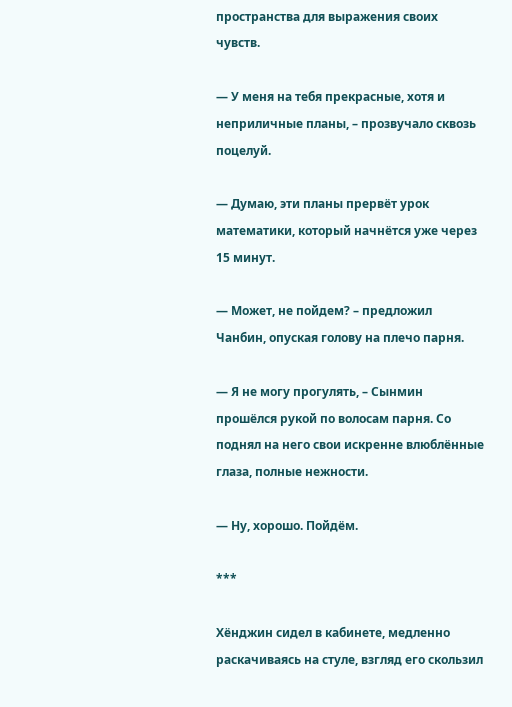пространства для выражения своих чувств.

— У меня на тебя прекрасные, хотя и неприличные планы, – прозвучало сквозь поцелуй.

— Думаю, эти планы прервёт урок математики, который начнётся уже через 15 минут.

— Может, не пойдем? – предложил Чанбин, опуская голову на плечо парня.

— Я не могу прогулять, – Сынмин прошёлся рукой по волосам парня. Со поднял на него свои искренне влюблённые глаза, полные нежности.

— Ну, хорошо. Пойдём.

***

Хёнджин сидел в кабинете, медленно раскачиваясь на стуле, взгляд его скользил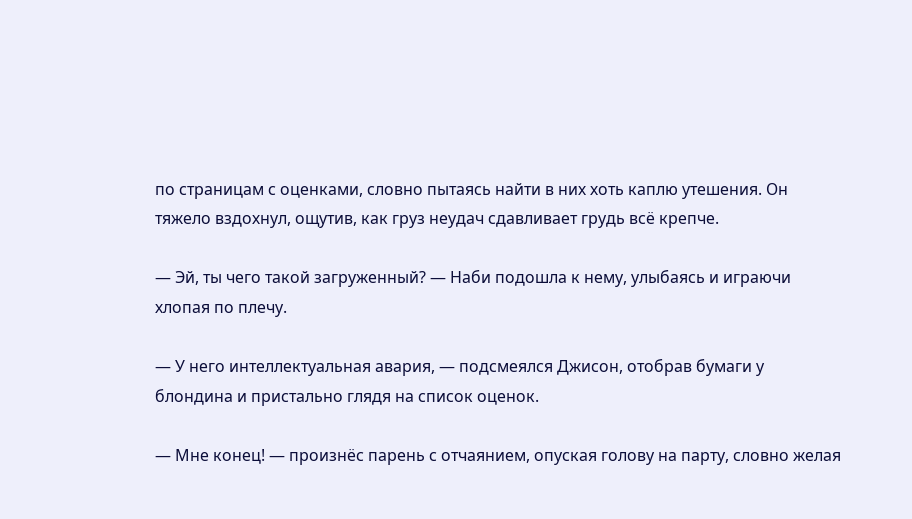по страницам с оценками, словно пытаясь найти в них хоть каплю утешения. Он тяжело вздохнул, ощутив, как груз неудач сдавливает грудь всё крепче.

— Эй, ты чего такой загруженный? — Наби подошла к нему, улыбаясь и играючи хлопая по плечу.

— У него интеллектуальная авария, — подсмеялся Джисон, отобрав бумаги у блондина и пристально глядя на список оценок.

— Мне конец! — произнёс парень с отчаянием, опуская голову на парту, словно желая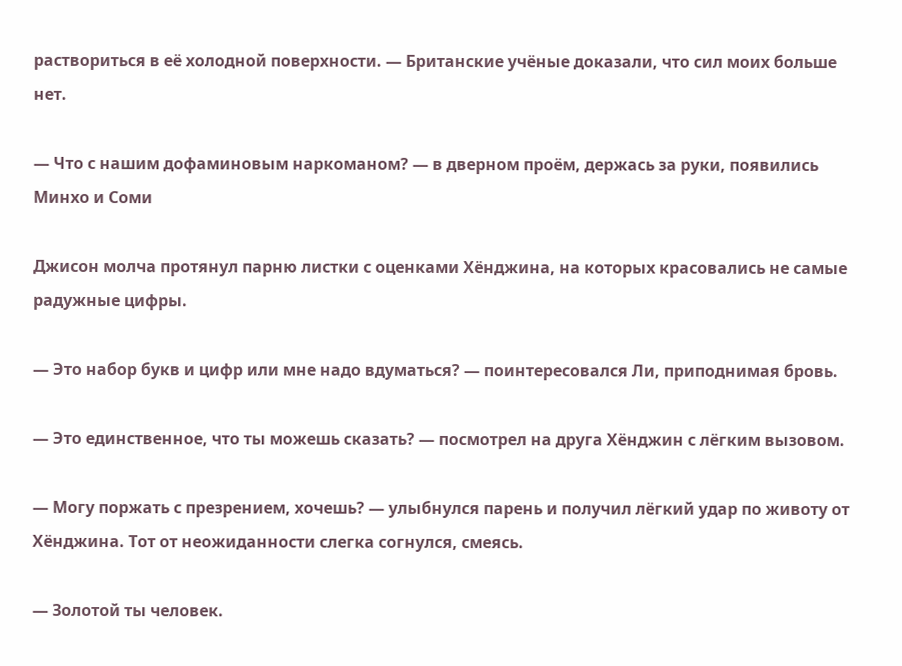раствориться в её холодной поверхности. — Британские учёные доказали, что сил моих больше нет.

— Что с нашим дофаминовым наркоманом? — в дверном проём, держась за руки, появились Минхо и Соми

Джисон молча протянул парню листки с оценками Хёнджина, на которых красовались не самые радужные цифры.

— Это набор букв и цифр или мне надо вдуматься? — поинтересовался Ли, приподнимая бровь.

— Это единственное, что ты можешь сказать? — посмотрел на друга Хёнджин с лёгким вызовом.

— Могу поржать с презрением, хочешь? — улыбнулся парень и получил лёгкий удар по животу от Хёнджина. Тот от неожиданности слегка согнулся, смеясь.

— Золотой ты человек.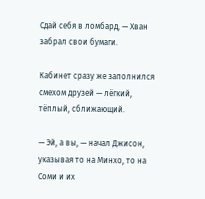Сдай себя в ломбард, — Хван забрал свои бумаги.

Кабинет сразу же заполнился смехом друзей — лёгкий, тёплый, сближающий.

— Эй, а вы, — начал Джисон, указывая то на Минхо, то на Соми и их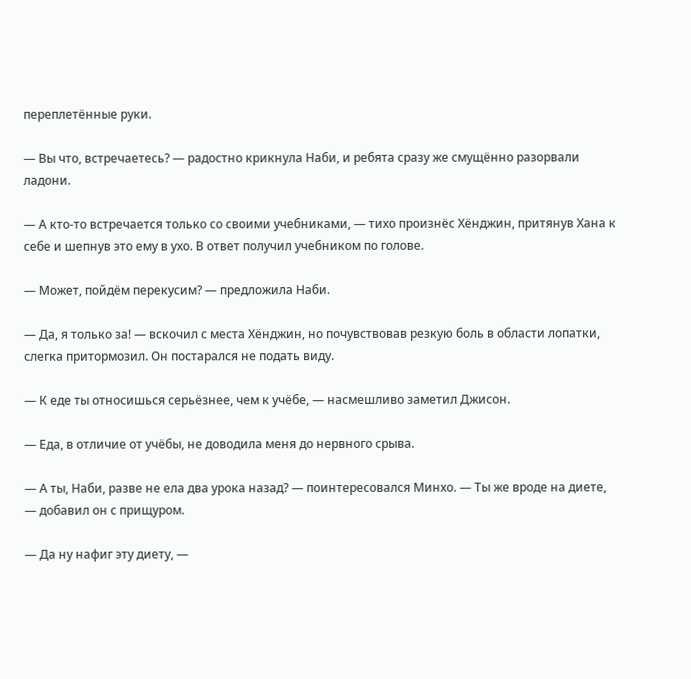переплетённые руки.

— Вы что, встречаетесь? — радостно крикнула Наби, и ребята сразу же смущённо разорвали ладони.

— А кто-то встречается только со своими учебниками, — тихо произнёс Хёнджин, притянув Хана к себе и шепнув это ему в ухо. В ответ получил учебником по голове.

— Может, пойдём перекусим? — предложила Наби.

— Да, я только за! — вскочил с места Хёнджин, но почувствовав резкую боль в области лопатки, слегка притормозил. Он постарался не подать виду.

— К еде ты относишься серьёзнее, чем к учёбе, — насмешливо заметил Джисон.

— Еда, в отличие от учёбы, не доводила меня до нервного срыва.

— А ты, Наби, разве не ела два урока назад? — поинтересовался Минхо. — Ты же вроде на диете, — добавил он с прищуром.

— Да ну нафиг эту диету, —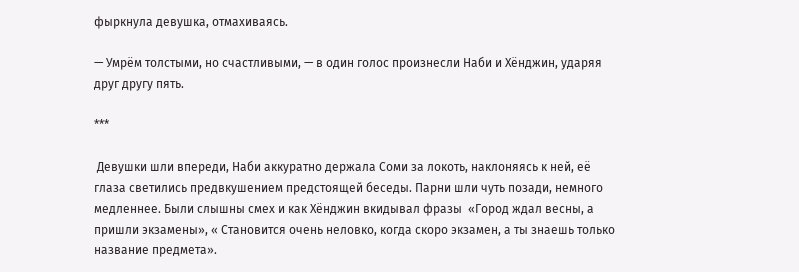фыркнула девушка, отмахиваясь.

— Умрём толстыми, но счастливыми, — в один голос произнесли Наби и Хёнджин, ударяя друг другу пять.

***

 Девушки шли впереди, Наби аккуратно держала Соми за локоть, наклоняясь к ней, её глаза светились предвкушением предстоящей беседы. Парни шли чуть позади, немного медленнее. Были слышны смех и как Хёнджин вкидывал фразы  «Город ждал весны, а пришли экзамены», « Становится очень неловко, когда скоро экзамен, а ты знаешь только название предмета».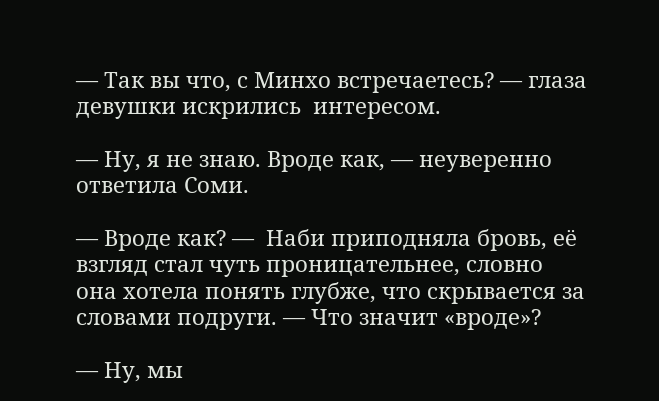— Так вы что, с Минхо встречаетесь? — глаза девушки искрились  интересом.

— Ну, я не знаю. Вроде как, — неуверенно ответила Соми.

— Вроде как? —  Наби приподняла бровь, её взгляд стал чуть проницательнее, словно она хотела понять глубже, что скрывается за словами подруги. — Что значит «вроде»?

— Ну, мы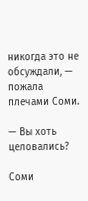никогда это не обсуждали, — пожала плечами Соми.

— Вы хоть целовались?

Соми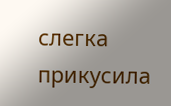слегка прикусила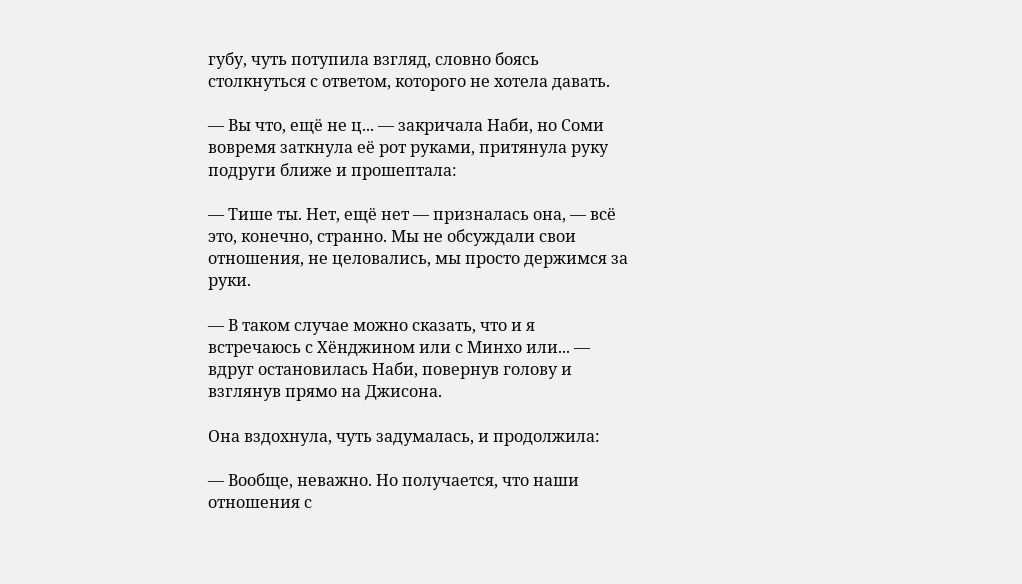губу, чуть потупила взгляд, словно боясь столкнуться с ответом, которого не хотела давать.

— Вы что, ещё не ц... — закричала Наби, но Соми вовремя заткнула её рот руками, притянула руку подруги ближе и прошептала:

— Тише ты. Нет, ещё нет — призналась она, — всё это, конечно, странно. Мы не обсуждали свои отношения, не целовались, мы просто держимся за руки.

— В таком случае можно сказать, что и я встречаюсь с Хёнджином или с Минхо или... — вдруг остановилась Наби, повернув голову и взглянув прямо на Джисона.

Она вздохнула, чуть задумалась, и продолжила:

— Вообще, неважно. Но получается, что наши отношения с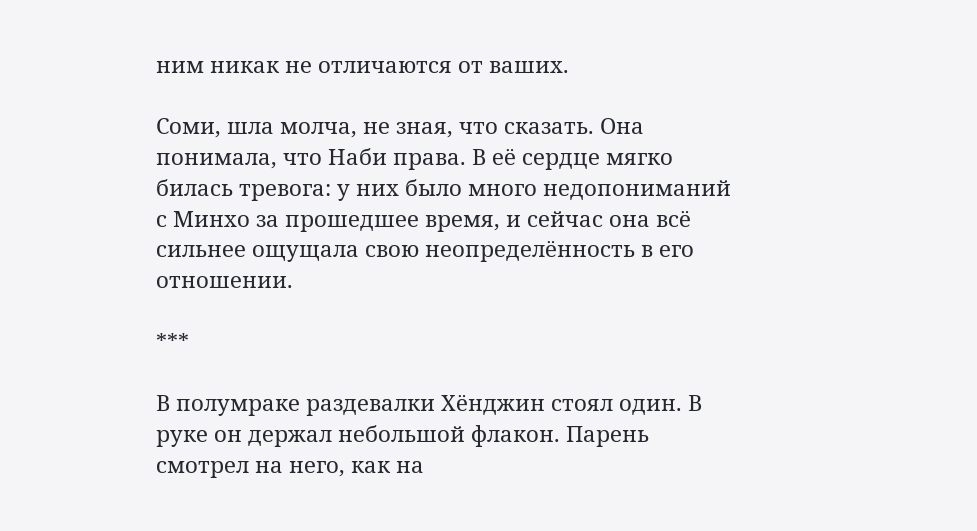ним никак не отличаются от ваших.

Соми, шла молча, не зная, что сказать. Она понимала, что Наби права. В её сердце мягко билась тревога: у них было много недопониманий с Минхо за прошедшее время, и сейчас она всё сильнее ощущала свою неопределённость в его отношении.

***

В полумраке раздевалки Хёнджин стоял один. В руке он держал небольшой флакон. Парень смотрел на него, как на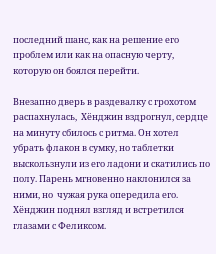последний шанс, как на решение его проблем или как на опасную черту, которую он боялся перейти.

Внезапно дверь в раздевалку с грохотом распахнулась,  Хёнджин вздрогнул, сердце на минуту сбилось с ритма. Он хотел убрать флакон в сумку, но таблетки выскользнули из его ладони и скатились по полу. Парень мгновенно наклонился за ними, но  чужая рука опередила его. Хёнджин поднял взгляд и встретился глазами с Феликсом.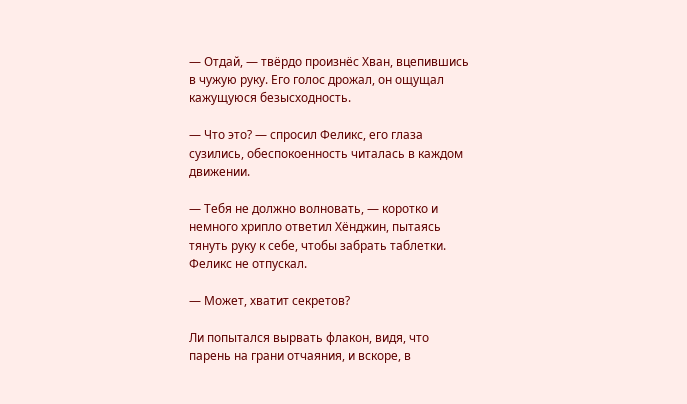— Отдай, — твёрдо произнёс Хван, вцепившись в чужую руку. Его голос дрожал, он ощущал кажущуюся безысходность.

— Что это? — спросил Феликс, его глаза сузились, обеспокоенность читалась в каждом движении.

— Тебя не должно волновать, — коротко и немного хрипло ответил Хёнджин, пытаясь тянуть руку к себе, чтобы забрать таблетки. Феликс не отпускал.

— Может, хватит секретов?

Ли попытался вырвать флакон, видя, что парень на грани отчаяния, и вскоре, в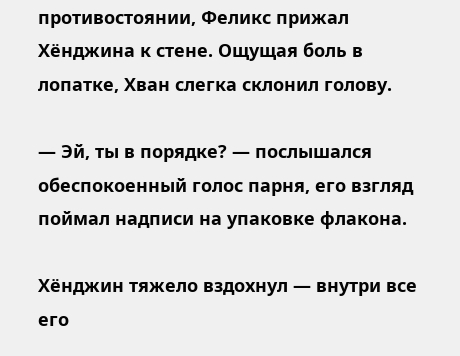противостоянии, Феликс прижал Хёнджина к стене. Ощущая боль в лопатке, Хван слегка склонил голову.

— Эй, ты в порядке? — послышался обеспокоенный голос парня, его взгляд поймал надписи на упаковке флакона.

Хёнджин тяжело вздохнул — внутри все его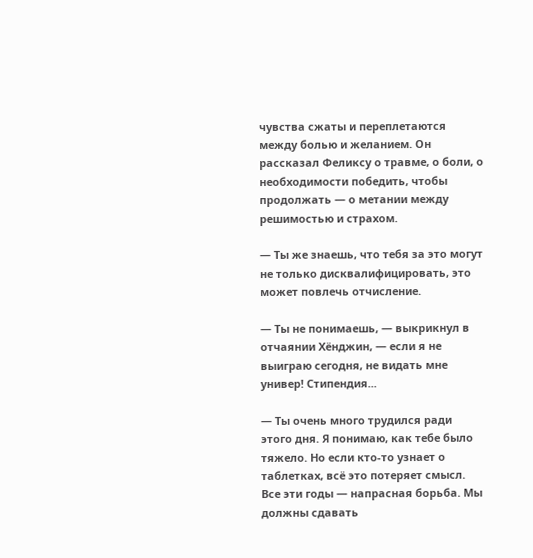чувства сжаты и переплетаются между болью и желанием. Он рассказал Феликсу о травме, о боли, о необходимости победить, чтобы продолжать — о метании между решимостью и страхом.

— Ты же знаешь, что тебя за это могут не только дисквалифицировать, это может повлечь отчисление.

— Ты не понимаешь, — выкрикнул в отчаянии Хёнджин, — если я не выиграю сегодня, не видать мне универ! Стипендия...

— Ты очень много трудился ради этого дня. Я понимаю, как тебе было тяжело. Но если кто-то узнает о таблетках, всё это потеряет смысл. Все эти годы — напрасная борьба. Мы должны сдавать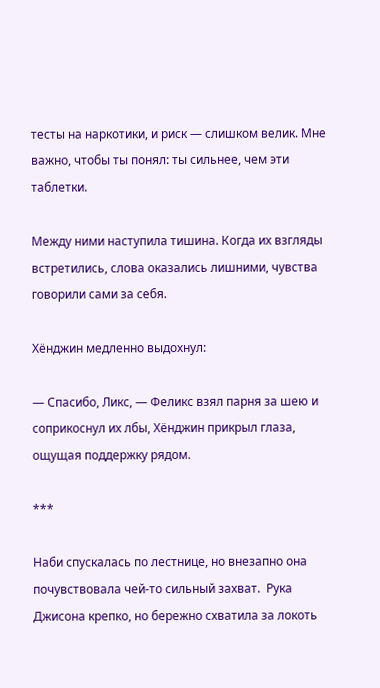тесты на наркотики, и риск — слишком велик. Мне важно, чтобы ты понял: ты сильнее, чем эти таблетки.

Между ними наступила тишина. Когда их взгляды встретились, слова оказались лишними, чувства говорили сами за себя.

Хёнджин медленно выдохнул:

— Спасибо, Ликс, — Феликс взял парня за шею и соприкоснул их лбы, Хёнджин прикрыл глаза, ощущая поддержку рядом.

***

Наби спускалась по лестнице, но внезапно она почувствовала чей-то сильный захват.  Рука Джисона крепко, но бережно схватила за локоть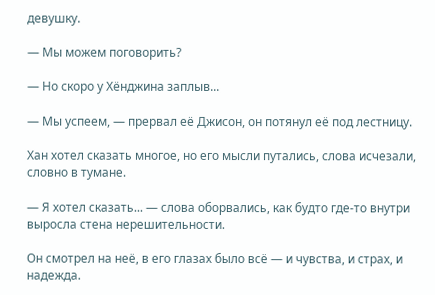девушку.

— Мы можем поговорить?

— Но скоро у Хёнджина заплыв...

— Мы успеем, — прервал её Джисон, он потянул её под лестницу.

Хан хотел сказать многое, но его мысли путались, слова исчезали, словно в тумане.

— Я хотел сказать... — слова оборвались, как будто где-то внутри выросла стена нерешительности.

Он смотрел на неё, в его глазах было всё — и чувства, и страх, и надежда.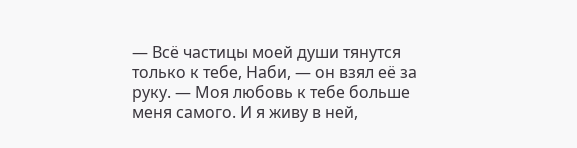— Всё частицы моей души тянутся только к тебе, Наби, — он взял её за руку. — Моя любовь к тебе больше меня самого. И я живу в ней,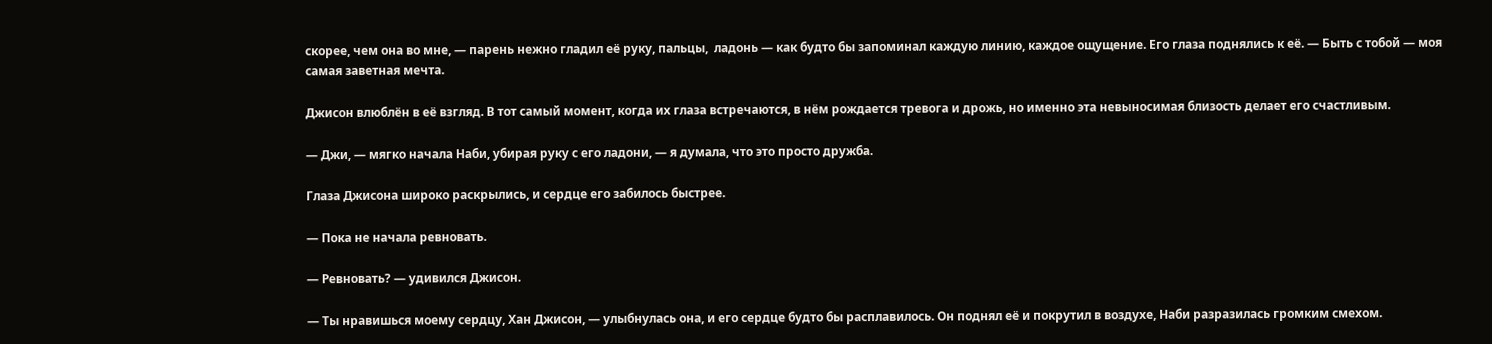скорее, чем она во мне, — парень нежно гладил её руку, пальцы,  ладонь — как будто бы запоминал каждую линию, каждое ощущение. Его глаза поднялись к её. — Быть с тобой — моя самая заветная мечта.

Джисон влюблён в её взгляд. В тот самый момент, когда их глаза встречаются, в нём рождается тревога и дрожь, но именно эта невыносимая близость делает его счастливым.

— Джи, — мягко начала Наби, убирая руку с его ладони, — я думала, что это просто дружба.

Глаза Джисона широко раскрылись, и сердце его забилось быстрее.

— Пока не начала ревновать.

— Ревновать? — удивился Джисон.

— Ты нравишься моему сердцу, Хан Джисон, — улыбнулась она, и его сердце будто бы расплавилось. Он поднял её и покрутил в воздухе, Наби разразилась громким смехом.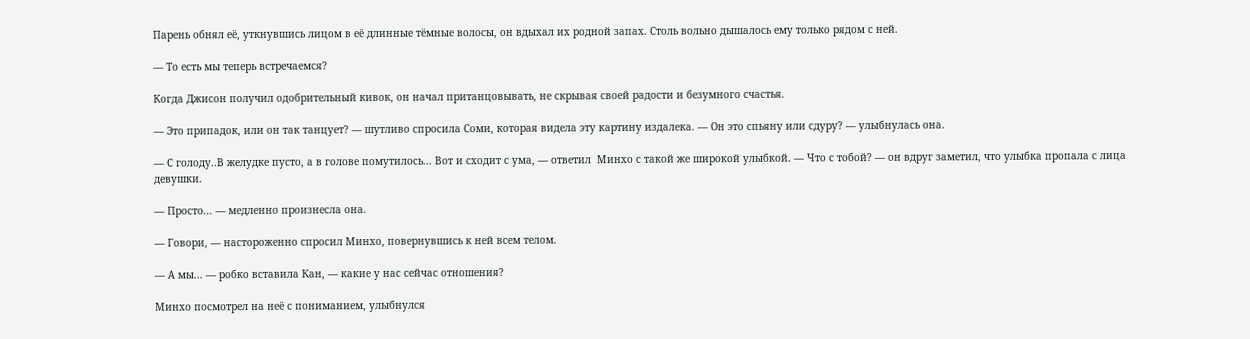Парень обнял её, уткнувшись лицом в её длинные тёмные волосы, он вдыхал их родной запах. Столь вольно дышалось ему только рядом с ней.

— То есть мы теперь встречаемся?

Когда Джисон получил одобрительный кивок, он начал пританцовывать, не скрывая своей радости и безумного счастья.

— Это припадок, или он так танцует? — шутливо спросила Соми, которая видела эту картину издалека. — Он это спьяну или сдуру? — улыбнулась она.

— С голоду..В желудке пусто, а в голове помутилось... Вот и сходит с ума, — ответил  Минхо с такой же широкой улыбкой. — Что с тобой? — он вдруг заметил, что улыбка пропала с лица девушки.

— Просто... — медленно произнесла она.

— Говори, — настороженно спросил Минхо, повернувшись к ней всем телом.

— А мы... — робко вставила Кан, — какие у нас сейчас отношения?

Минхо посмотрел на неё с пониманием, улыбнулся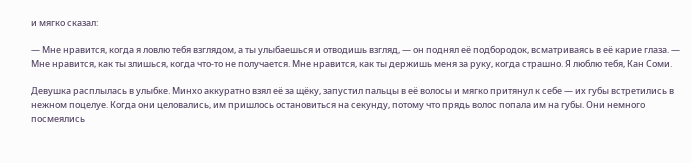и мягко сказал:

— Мне нравится, когда я ловлю тебя взглядом, а ты улыбаешься и отводишь взгляд, — он поднял её подбородок, всматриваясь в её карие глаза. — Мне нравится, как ты злишься, когда что-то не получается. Мне нравится, как ты держишь меня за руку, когда страшно. Я люблю тебя, Кан Соми.

Девушка расплылась в улыбке. Минхо аккуратно взял её за щёку, запустил пальцы в её волосы и мягко притянул к себе — их губы встретились в нежном поцелуе. Когда они целовались, им пришлось остановиться на секунду, потому что прядь волос попала им на губы. Они немного посмеялись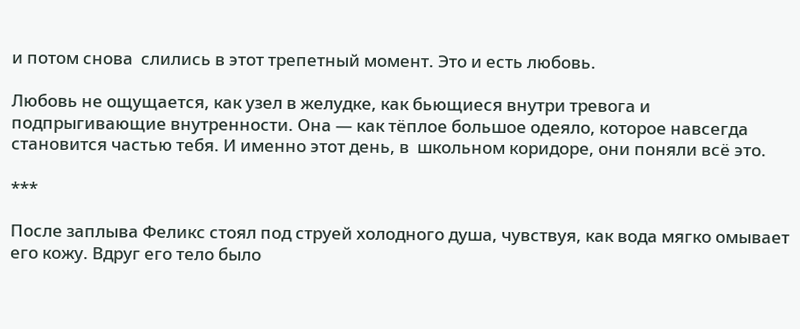и потом снова  слились в этот трепетный момент. Это и есть любовь.

Любовь не ощущается, как узел в желудке, как бьющиеся внутри тревога и подпрыгивающие внутренности. Она — как тёплое большое одеяло, которое навсегда становится частью тебя. И именно этот день, в  школьном коридоре, они поняли всё это.

***

После заплыва Феликс стоял под струей холодного душа, чувствуя, как вода мягко омывает его кожу. Вдруг его тело было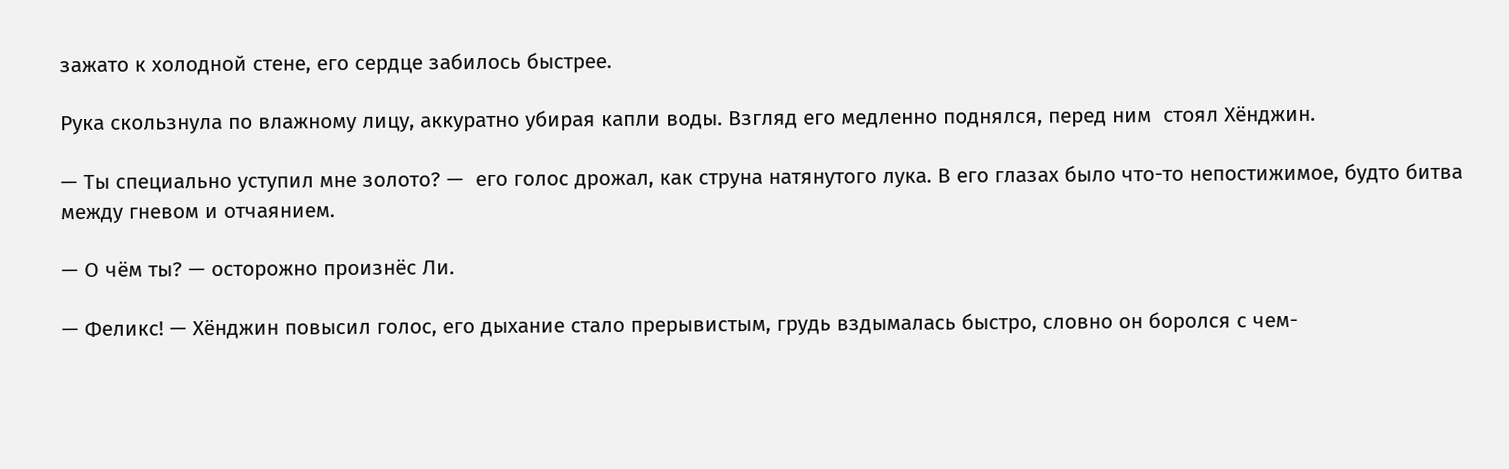зажато к холодной стене, его сердце забилось быстрее.

Рука скользнула по влажному лицу, аккуратно убирая капли воды. Взгляд его медленно поднялся, перед ним  стоял Хёнджин.

— Ты специально уступил мне золото? —  его голос дрожал, как струна натянутого лука. В его глазах было что-то непостижимое, будто битва между гневом и отчаянием.

— О чём ты? — осторожно произнёс Ли.

— Феликс! — Хёнджин повысил голос, его дыхание стало прерывистым, грудь вздымалась быстро, словно он боролся с чем-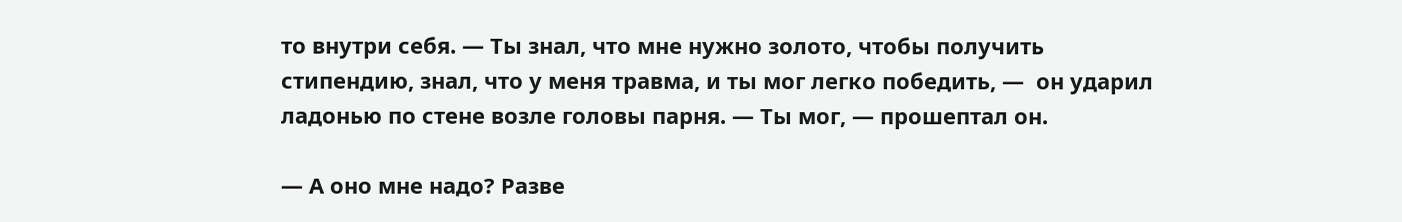то внутри себя. — Ты знал, что мне нужно золото, чтобы получить стипендию, знал, что у меня травма, и ты мог легко победить, —  он ударил ладонью по стене возле головы парня. — Ты мог, — прошептал он.

— А оно мне надо? Разве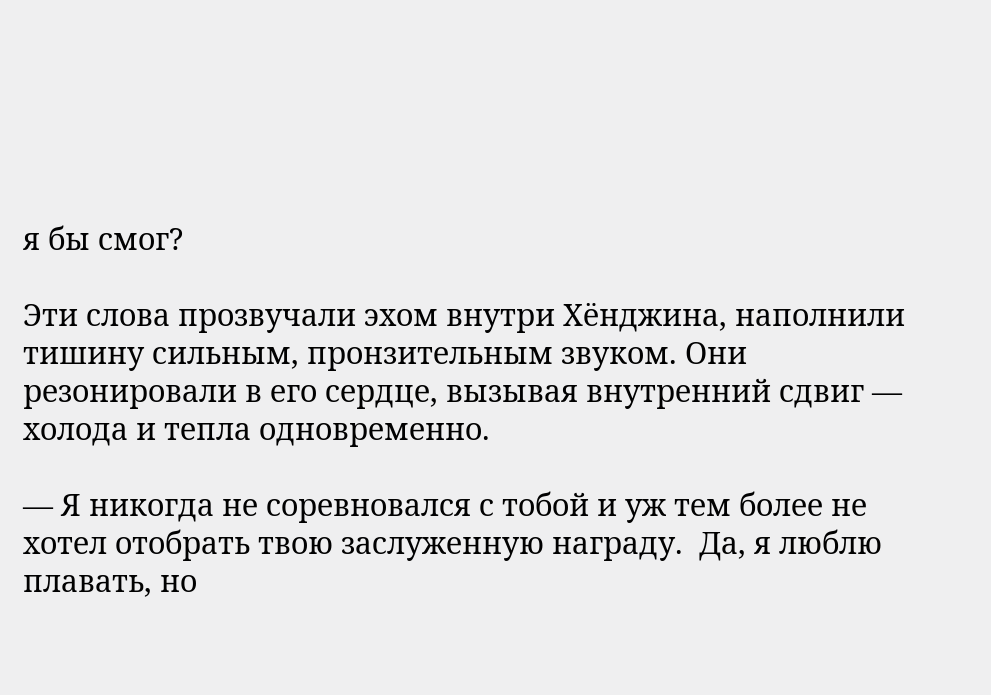я бы смог?

Эти слова прозвучали эхом внутри Хёнджина, наполнили тишину сильным, пронзительным звуком. Они резонировали в его сердце, вызывая внутренний сдвиг — холода и тепла одновременно.

— Я никогда не соревновался с тобой и уж тем более не хотел отобрать твою заслуженную награду.  Да, я люблю плавать, но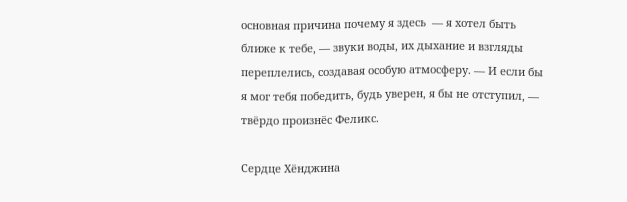основная причина почему я здесь  — я хотел быть ближе к тебе, — звуки воды, их дыхание и взгляды переплелись, создавая особую атмосферу. — И если бы я мог тебя победить, будь уверен, я бы не отступил, — твёрдо произнёс Феликс.

Сердце Хёнджина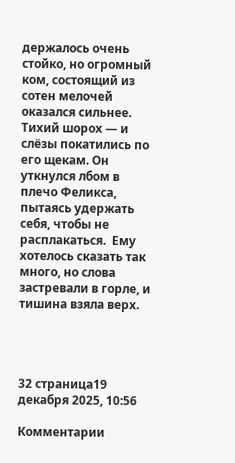держалось очень стойко, но огромный ком, состоящий из сотен мелочей оказался сильнее. Тихий шорох — и слёзы покатились по его щекам. Он уткнулся лбом в плечо Феликса, пытаясь удержать себя, чтобы не расплакаться.  Ему хотелось сказать так много, но слова застревали в горле, и тишина взяла верх.




32 страница19 декабря 2025, 10:56

Комментарии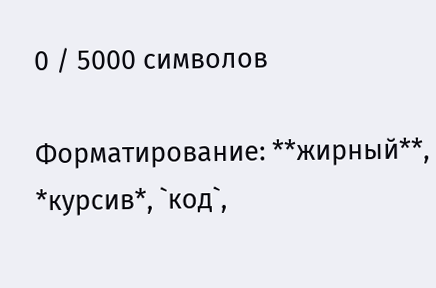0 / 5000 символов

Форматирование: **жирный**, *курсив*, `код`,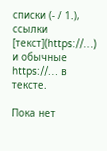списки (- / 1.), ссылки [текст](https://…) и обычные https://… в тексте.

Пока нет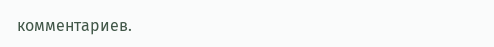комментариев.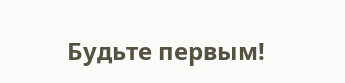Будьте первым!